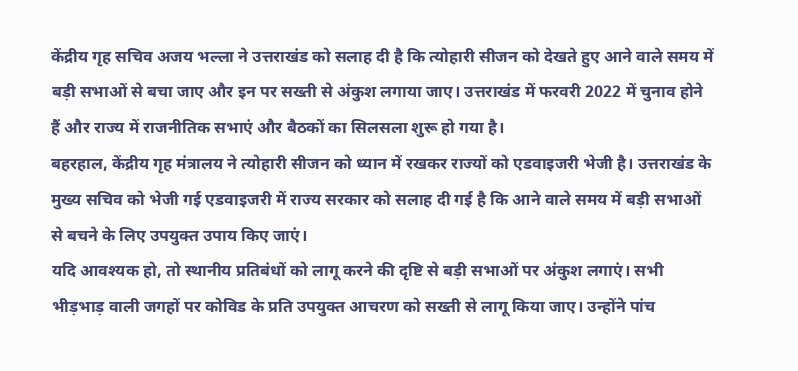केंद्रीय गृह सचिव अजय भल्ला ने उत्तराखंड को सलाह दी है कि त्योहारी सीजन को देखते हुए आने वाले समय में बड़ी सभाओं से बचा जाए और इन पर सख्ती से अंकुश लगाया जाए। उत्तराखंड में फरवरी 2022 में चुनाव होने हैं और राज्य में राजनीतिक सभाएं और बैठकों का सिलसला शुरू हो गया है।
बहरहाल, केंद्रीय गृह मंत्रालय ने त्योहारी सीजन को ध्यान में रखकर राज्यों को एडवाइजरी भेजी है। उत्तराखंड के मुख्य सचिव को भेजी गई एडवाइजरी में राज्य सरकार को सलाह दी गई है कि आने वाले समय में बड़ी सभाओं से बचने के लिए उपयुक्त उपाय किए जाएं।
यदि आवश्यक हो, तो स्थानीय प्रतिबंधों को लागू करने की दृष्टि से बड़ी सभाओं पर अंकुश लगाएं। सभी भीड़भाड़ वाली जगहों पर कोविड के प्रति उपयुक्त आचरण को सख्ती से लागू किया जाए। उन्होंने पांच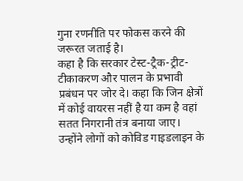गुना रणनीति पर फोकस करने की जरूरत जताई है।
कहा है कि सरकार टेस्ट-ट्रैक-ट्रीट-टीकाकरण और पालन के प्रभावी प्रबंधन पर जोर दे। कहा कि जिन क्षेत्रों में कोई वायरस नहीं है या कम है वहां सतत निगरानी तंत्र बनाया जाए। उन्होंने लोगों को कोविड गाइडलाइन के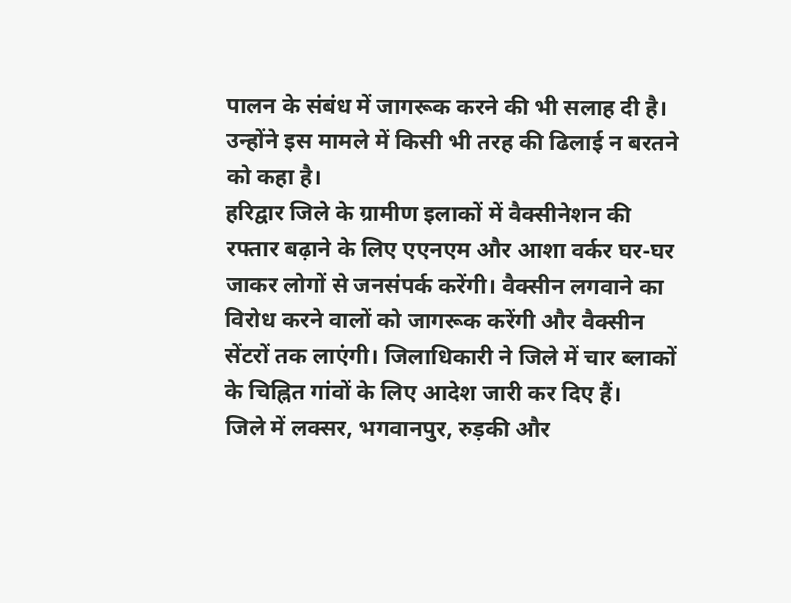पालन के संबंध में जागरूक करने की भी सलाह दी है। उन्होंने इस मामले में किसी भी तरह की ढिलाई न बरतने को कहा है।
हरिद्वार जिले के ग्रामीण इलाकों में वैक्सीनेशन की रफ्तार बढ़ाने के लिए एएनएम और आशा वर्कर घर-घर जाकर लोगों से जनसंपर्क करेंगी। वैक्सीन लगवाने का विरोध करने वालों को जागरूक करेंगी और वैक्सीन सेंटरों तक लाएंगी। जिलाधिकारी ने जिले में चार ब्लाकों के चिह्नित गांवों के लिए आदेश जारी कर दिए हैं।
जिले में लक्सर, भगवानपुर, रुड़की और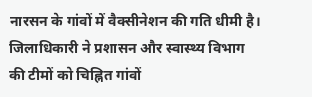नारसन के गांवों में वैक्सीनेशन की गति धीमी है। जिलाधिकारी ने प्रशासन और स्वास्थ्य विभाग की टीमों को चिह्नित गांवों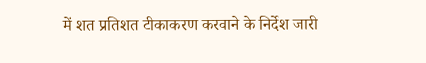में शत प्रतिशत टीकाकरण करवाने के निर्देश जारी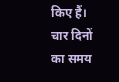किए हैं। चार दिनों का समय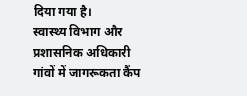दिया गया है।
स्वास्थ्य विभाग और प्रशासनिक अधिकारी गांवों में जागरूकता कैंप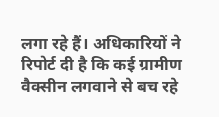लगा रहे हैं। अधिकारियों ने रिपोर्ट दी है कि कई ग्रामीण वैक्सीन लगवाने से बच रहे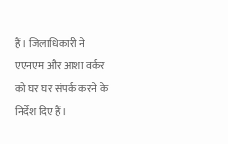हैं। जिलाधिकारी ने एएनएम और आशा वर्कर को घर घर संपर्क करने के निर्देश दिए हैं।